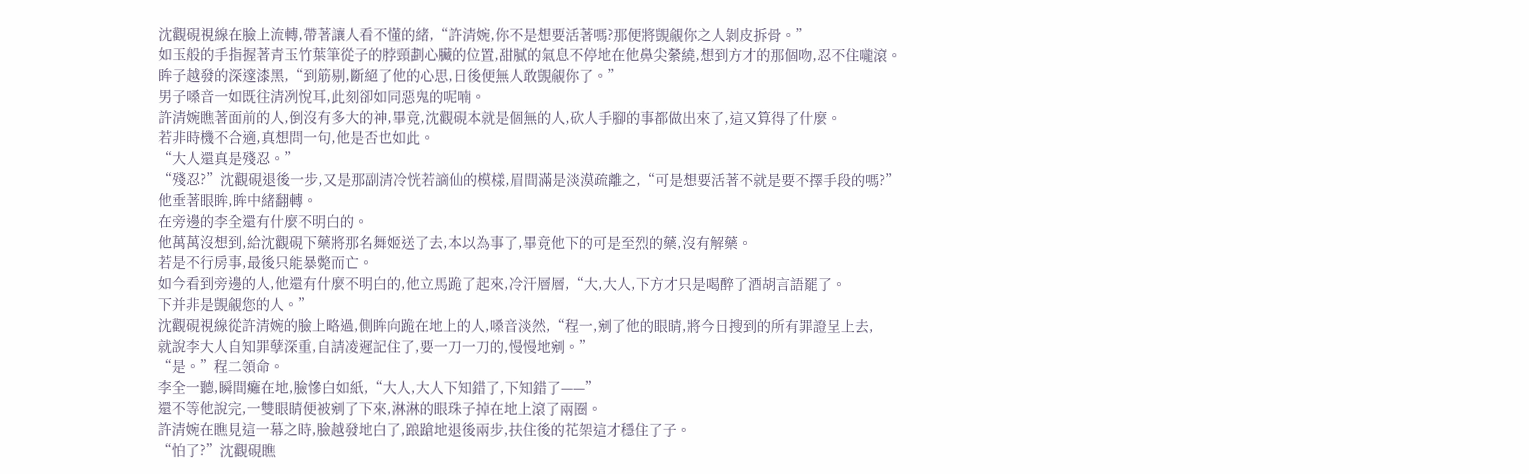沈觀硯視線在臉上流轉,帶著讓人看不懂的緒,“許清婉,你不是想要活著嗎?那便將覬覦你之人剝皮拆骨。”
如玉般的手指握著青玉竹葉筆從子的脖頸劃心臟的位置,甜膩的氣息不停地在他鼻尖縈繞,想到方才的那個吻,忍不住嚨滾。
眸子越發的深邃漆黑,“到筋剔,斷絕了他的心思,日後便無人敢覬覦你了。”
男子嗓音一如既往清冽悅耳,此刻卻如同惡鬼的呢喃。
許清婉瞧著面前的人,倒沒有多大的神,畢竟,沈觀硯本就是個無的人,砍人手腳的事都做出來了,這又算得了什麼。
若非時機不合適,真想問一句,他是否也如此。
“大人還真是殘忍。”
“殘忍?”沈觀硯退後一步,又是那副清冷恍若謫仙的模樣,眉間滿是淡漠疏離之,“可是想要活著不就是要不擇手段的嗎?”
他垂著眼眸,眸中緒翻轉。
在旁邊的李全還有什麼不明白的。
他萬萬沒想到,給沈觀硯下藥將那名舞姬送了去,本以為事了,畢竟他下的可是至烈的藥,沒有解藥。
若是不行房事,最後只能暴斃而亡。
如今看到旁邊的人,他還有什麼不明白的,他立馬跪了起來,冷汗層層,“大,大人,下方才只是喝醉了酒胡言語罷了。
下并非是覬覦您的人。”
沈觀硯視線從許清婉的臉上略過,側眸向跪在地上的人,嗓音淡然,“程一,剜了他的眼睛,將今日搜到的所有罪證呈上去,
就說李大人自知罪孽深重,自請凌遲記住了,要一刀一刀的,慢慢地剜。”
“是。”程二領命。
李全一聽,瞬間癱在地,臉慘白如紙,“大人,大人下知錯了,下知錯了——”
還不等他說完,一雙眼睛便被剜了下來,淋淋的眼珠子掉在地上滾了兩圈。
許清婉在瞧見這一幕之時,臉越發地白了,踉蹌地退後兩步,扶住後的花架這才穩住了子。
“怕了?”沈觀硯瞧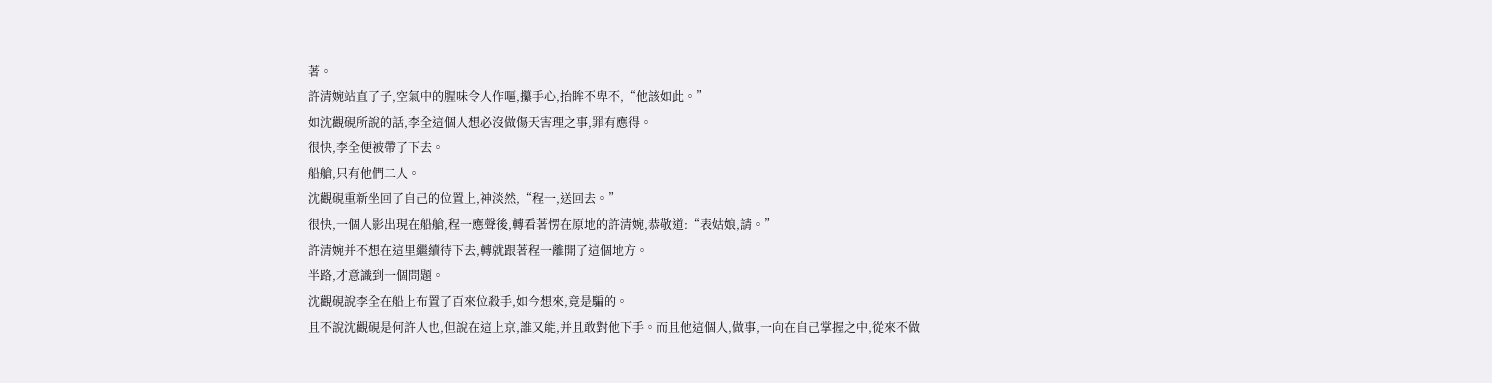著。
許清婉站直了子,空氣中的腥味令人作嘔,攥手心,抬眸不卑不,“他該如此。”
如沈觀硯所說的話,李全這個人想必沒做傷天害理之事,罪有應得。
很快,李全便被帶了下去。
船艙,只有他們二人。
沈觀硯重新坐回了自己的位置上,神淡然,“程一,送回去。”
很快,一個人影出現在船艙,程一應聲後,轉看著愣在原地的許清婉,恭敬道:“表姑娘,請。”
許清婉并不想在這里繼續待下去,轉就跟著程一離開了這個地方。
半路,才意識到一個問題。
沈觀硯說李全在船上布置了百來位殺手,如今想來,竟是騙的。
且不說沈觀硯是何許人也,但說在這上京,誰又能,并且敢對他下手。而且他這個人,做事,一向在自己掌握之中,從來不做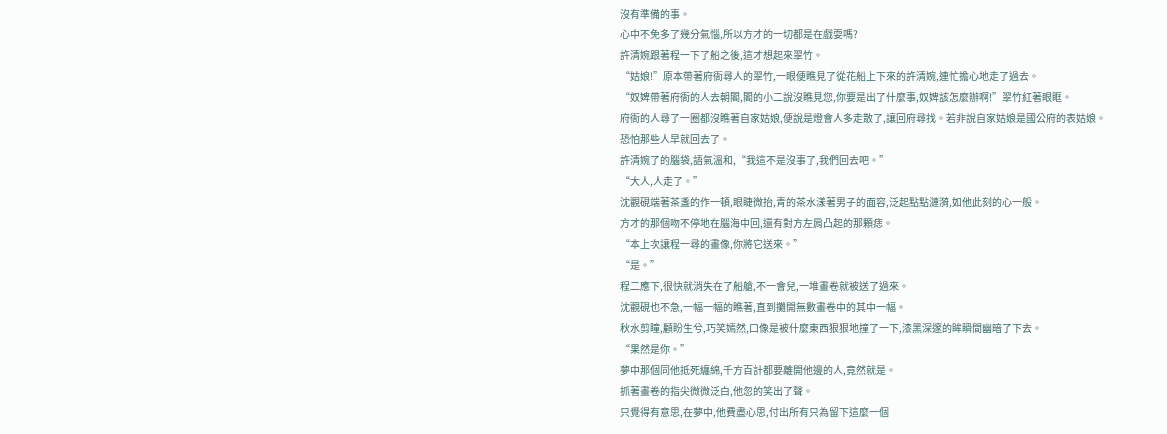沒有準備的事。
心中不免多了幾分氣惱,所以方才的一切都是在戲耍嗎?
許清婉跟著程一下了船之後,這才想起來翠竹。
“姑娘!”原本帶著府衙尋人的翠竹,一眼便瞧見了從花船上下來的許清婉,連忙擔心地走了過去。
“奴婢帶著府衙的人去朝閣,閣的小二說沒瞧見您,你要是出了什麼事,奴婢該怎麼辦啊!”翠竹紅著眼眶。
府衙的人尋了一圈都沒瞧著自家姑娘,便說是燈會人多走散了,讓回府尋找。若非說自家姑娘是國公府的表姑娘。
恐怕那些人早就回去了。
許清婉了的腦袋,語氣溫和,“我這不是沒事了,我們回去吧。”
“大人,人走了。”
沈觀硯端著茶盞的作一頓,眼睫微抬,青的茶水漾著男子的面容,泛起點點漣漪,如他此刻的心一般。
方才的那個吻不停地在腦海中回,還有對方左肩凸起的那顆痣。
“本上次讓程一尋的畫像,你將它送來。”
“是。”
程二應下,很快就消失在了船艙,不一會兒,一堆畫卷就被送了過來。
沈觀硯也不急,一幅一幅的瞧著,直到攤開無數畫卷中的其中一幅。
秋水剪瞳,顧盼生兮,巧笑嫣然,口像是被什麼東西狠狠地撞了一下,漆黑深邃的眸瞬間幽暗了下去。
“果然是你。”
夢中那個同他抵死纏綿,千方百計都要離開他邊的人,竟然就是。
抓著畫卷的指尖微微泛白,他忽的笑出了聲。
只覺得有意思,在夢中,他費盡心思,付出所有只為留下這麼一個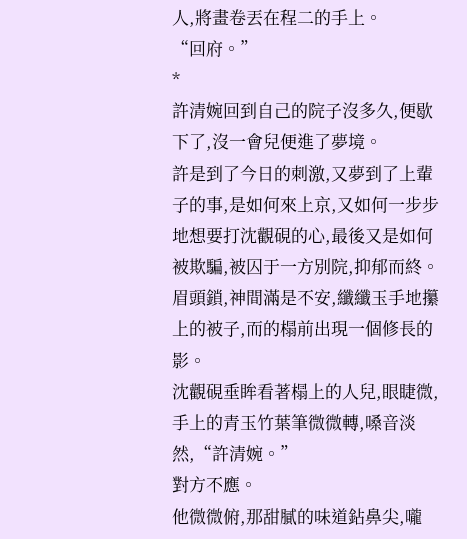人,將畫卷丟在程二的手上。
“回府。”
*
許清婉回到自己的院子沒多久,便歇下了,沒一會兒便進了夢境。
許是到了今日的刺激,又夢到了上輩子的事,是如何來上京,又如何一步步地想要打沈觀硯的心,最後又是如何被欺騙,被囚于一方別院,抑郁而終。
眉頭鎖,神間滿是不安,纖纖玉手地攥上的被子,而的榻前出現一個修長的影。
沈觀硯垂眸看著榻上的人兒,眼睫微,手上的青玉竹葉筆微微轉,嗓音淡然,“許清婉。”
對方不應。
他微微俯,那甜膩的味道鉆鼻尖,嚨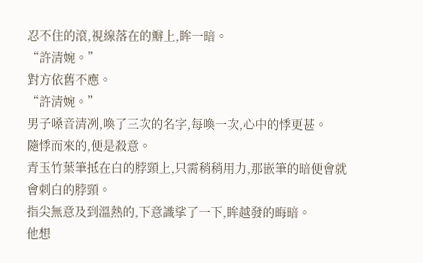忍不住的滾,視線落在的瓣上,眸一暗。
“許清婉。”
對方依舊不應。
“許清婉。”
男子嗓音清冽,喚了三次的名字,每喚一次,心中的悸更甚。
隨悸而來的,便是殺意。
青玉竹葉筆抵在白的脖頸上,只需稍稍用力,那嵌筆的暗便會就會刺白的脖頸。
指尖無意及到溫熱的,下意識挲了一下,眸越發的晦暗。
他想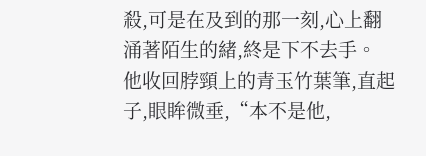殺,可是在及到的那一刻,心上翻涌著陌生的緒,終是下不去手。
他收回脖頸上的青玉竹葉筆,直起子,眼眸微垂,“本不是他,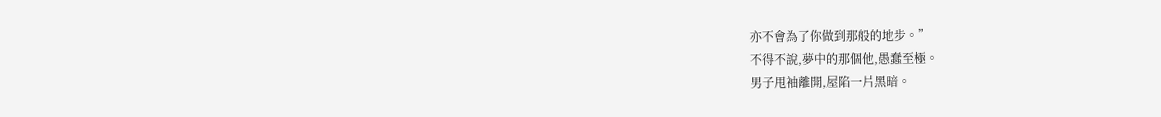亦不會為了你做到那般的地步。”
不得不說,夢中的那個他,愚蠢至極。
男子甩袖離開,屋陷一片黑暗。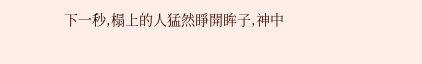下一秒,榻上的人猛然睜開眸子,神中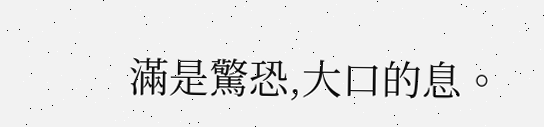滿是驚恐,大口的息。